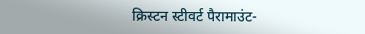क्रिस्टन स्टीवर्ट पैरामाउंट-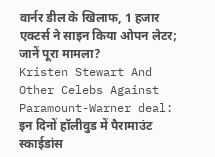वार्नर डील के खिलाफ, 1 हजार एक्टर्स ने साइन किया ओपन लेटर; जानें पूरा मामला?
Kristen Stewart And Other Celebs Against Paramount-Warner deal: इन दिनों हॉलीवुड में पैरामाउंट स्काईडांस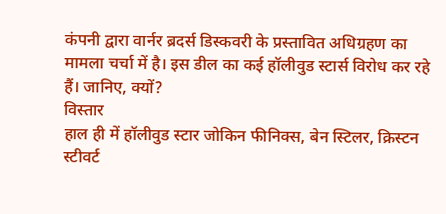कंपनी द्वारा वार्नर ब्रदर्स डिस्कवरी के प्रस्तावित अधिग्रहण का मामला चर्चा में है। इस डील का कई हॉलीवुड स्टार्स विरोध कर रहे हैं। जानिए, क्यों?
विस्तार
हाल ही में हॉलीवुड स्टार जोकिन फीनिक्स, बेन स्टिलर, क्रिस्टन स्टीवर्ट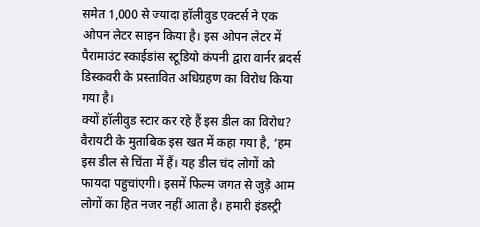समेत 1,000 से ज्यादा हॉलीवुड एक्टर्स ने एक ओपन लेटर साइन किया है। इस ओपन लेटर में पैरामाउंट स्काईडांस स्टूडियो कंपनी द्वारा वार्नर ब्रदर्स डिस्कवरी के प्रस्तावित अधिग्रहण का विरोध किया गया है।
क्यों हॉलीवुड स्टार कर रहे हैं इस डील का विरोध?
वैरायटी के मुताबिक इस खत में कहा गया है, ‘हम इस डील से चिंता में हैं। यह डील चंद लोगों को फायदा पहुचांएगी। इसमें फिल्म जगत से जुड़े आम लोगों का हित नजर नहीं आता है। हमारी इंडस्ट्री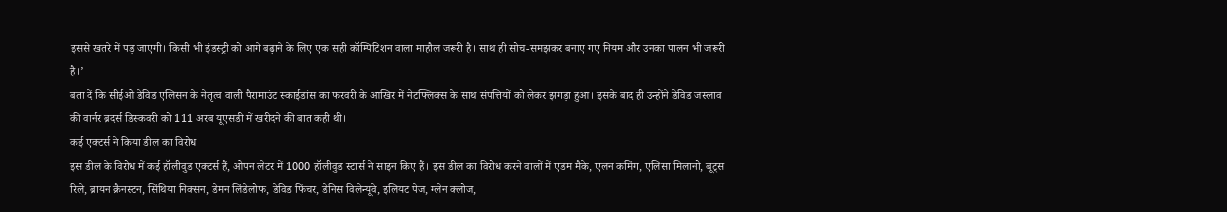इससे खतरे में पड़ जाएगी। किसी भी इंडस्ट्री को आगे बढ़ाने के लिए एक सही कॉम्पिटिशन वाला माहौल जरूरी है। साथ ही सोच-समझकर बनाए गए नियम और उनका पालन भी जरूरी है।’
बता दें कि सीईओ डेविड एलिसन के नेतृत्व वाली पैरामाउंट स्काईडांस का फरवरी के आखिर में नेटफ्लिक्स के साथ संपत्तियों को लेकर झगड़ा हुआ। इसके बाद ही उन्होंने डेविड जस्लाव की वार्नर ब्रदर्स डिस्कवरी को 111 अरब यूएसडी में खरीदने की बात कही थी।
कई एक्टर्स ने किया डील का विरोध
इस डील के विरोध में कई हॉलीवुड एक्टर्स हैं, ओपन लेटर में 1000 हॉलीवुड स्टार्स ने साइन किए हैं। इस डील का विरोध करने वालों में एडम मैके, एलन कमिंग, एलिसा मिलानो, बूट्स रिले, ब्रायन क्रैनस्टन, सिंथिया निक्सन, डेमन लिंडेलोफ, डेविड फिंचर, डेनिस विलेन्यूवे, इलियट पेज, ग्लेन क्लोज,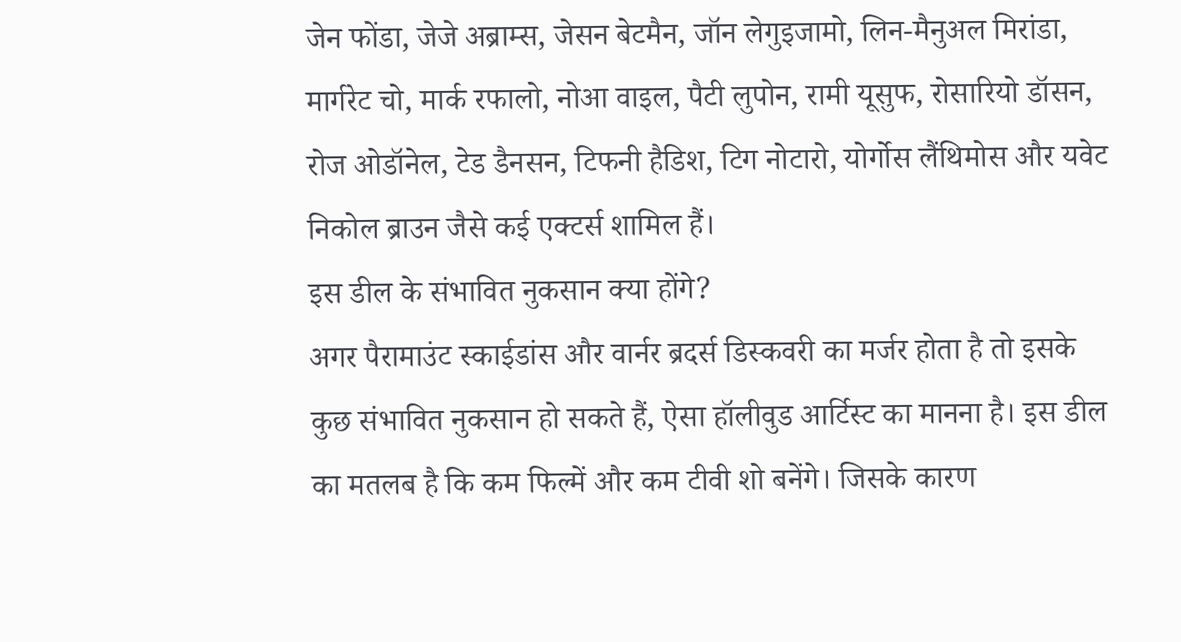जेन फोंडा, जेजे अब्राम्स, जेसन बेटमैन, जॉन लेगुइजामो, लिन-मैनुअल मिरांडा, मार्गरेट चो, मार्क रफालो, नोआ वाइल, पैटी लुपोन, रामी यूसुफ, रोसारियो डॉसन, रोज ओडॉनेल, टेड डैनसन, टिफनी हैडिश, टिग नोटारो, योर्गोस लैंथिमोस और यवेट निकोल ब्राउन जैसे कई एक्टर्स शामिल हैं।
इस डील के संभावित नुकसान क्या होंगे?
अगर पैरामाउंट स्काईडांस और वार्नर ब्रदर्स डिस्कवरी का मर्जर होता है तो इसके कुछ संभावित नुकसान हो सकते हैं, ऐसा हॉलीवुड आर्टिस्ट का मानना है। इस डील का मतलब है कि कम फिल्में और कम टीवी शो बनेंगे। जिसके कारण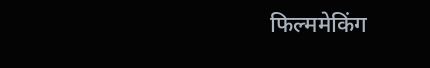फिल्ममेकिंग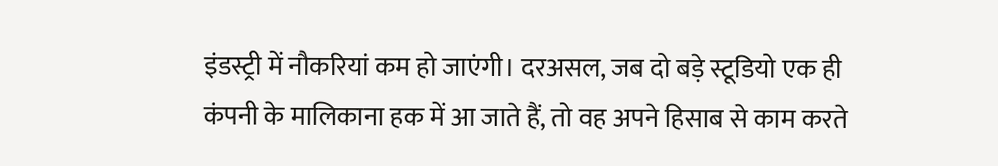इंडस्ट्री में नौकरियां कम हो जाएंगी। दरअसल, जब दो बड़े स्टूडियो एक ही कंपनी के मालिकाना हक में आ जाते हैं, तो वह अपने हिसाब से काम करते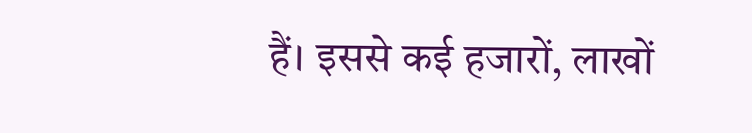हैं। इससे कई हजारों, लाखों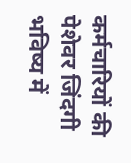कर्मचारियों की पेशेवर जिंदगी भविष्य में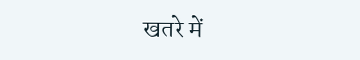खतरे में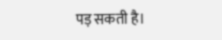पड़ सकती है।